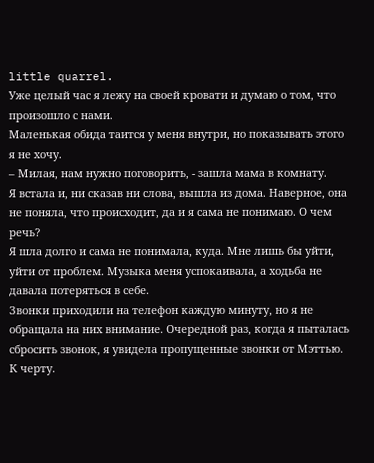little quarrel.
Уже целый час я лежу на своей кровати и думаю о том, что произошло с нами.
Маленькая обида таится у меня внутри, но показывать этого я не хочу.
– Милая, нам нужно поговорить, - зашла мама в комнату.
Я встала и, ни сказав ни слова, вышла из дома. Наверное, она не поняла, что происходит, да и я сама не понимаю. О чем речь?
Я шла долго и сама не понимала, куда. Мне лишь бы уйти, уйти от проблем. Музыка меня успокаивала, а ходьба не давала потеряться в себе.
Звонки приходили на телефон каждую минуту, но я не обращала на них внимание. Очередной раз, когда я пыталась сбросить звонок, я увидела пропущенные звонки от Мэттью. К черту.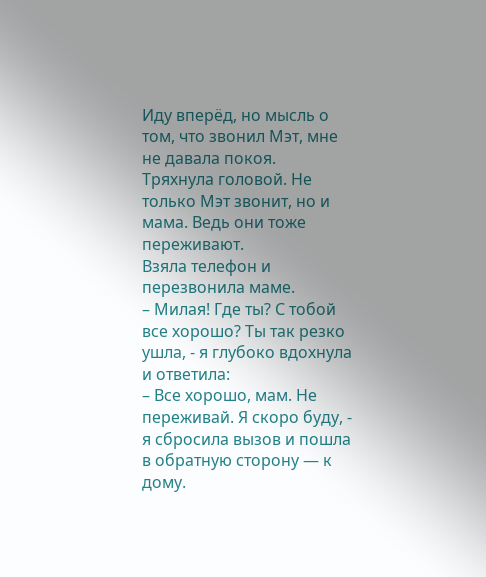Иду вперёд, но мысль о том, что звонил Мэт, мне не давала покоя.
Тряхнула головой. Не только Мэт звонит, но и мама. Ведь они тоже переживают.
Взяла телефон и перезвонила маме.
– Милая! Где ты? С тобой все хорошо? Ты так резко ушла, - я глубоко вдохнула и ответила:
– Все хорошо, мам. Не переживай. Я скоро буду, - я сбросила вызов и пошла в обратную сторону — к дому.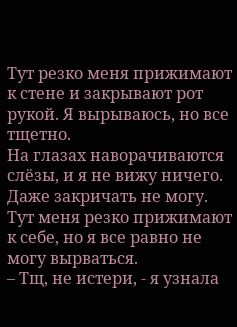Тут резко меня прижимают к стене и закрывают рот рукой. Я вырываюсь, но все тщетно.
На глазах наворачиваются слёзы, и я не вижу ничего. Даже закричать не могу. Тут меня резко прижимают к себе, но я все равно не могу вырваться.
– Тщ, не истери, - я узнала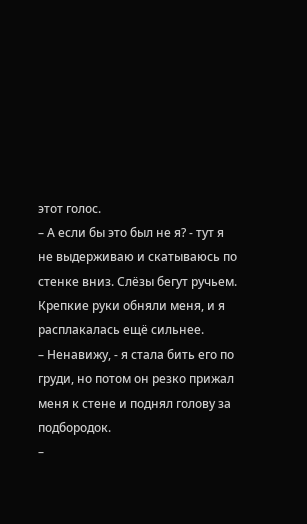этот голос.
– А если бы это был не я? - тут я не выдерживаю и скатываюсь по стенке вниз. Слёзы бегут ручьем. Крепкие руки обняли меня, и я расплакалась ещё сильнее.
– Ненавижу, - я стала бить его по груди, но потом он резко прижал меня к стене и поднял голову за подбородок.
–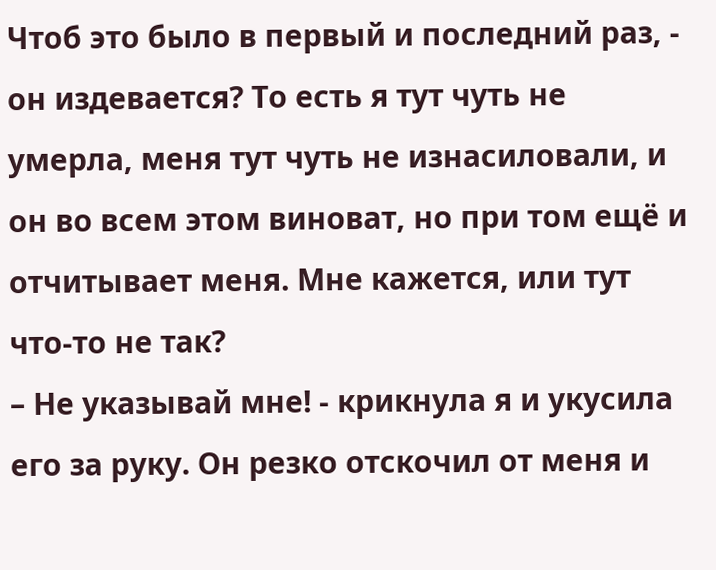Чтоб это было в первый и последний раз, - он издевается? То есть я тут чуть не умерла, меня тут чуть не изнасиловали, и он во всем этом виноват, но при том ещё и отчитывает меня. Мне кажется, или тут что-то не так?
– Не указывай мне! - крикнула я и укусила его за руку. Он резко отскочил от меня и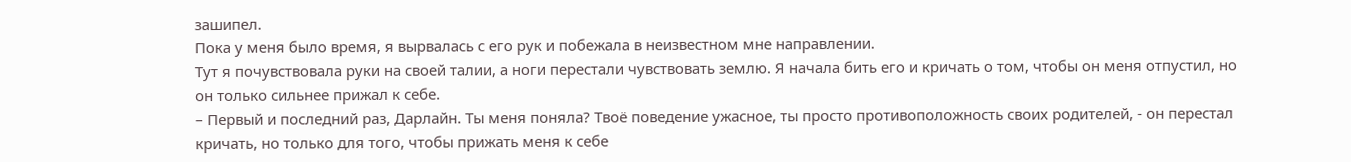зашипел.
Пока у меня было время, я вырвалась с его рук и побежала в неизвестном мне направлении.
Тут я почувствовала руки на своей талии, а ноги перестали чувствовать землю. Я начала бить его и кричать о том, чтобы он меня отпустил, но он только сильнее прижал к себе.
– Первый и последний раз, Дарлайн. Ты меня поняла? Твоё поведение ужасное, ты просто противоположность своих родителей, - он перестал кричать, но только для того, чтобы прижать меня к себе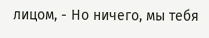лицом, - Но ничего, мы тебя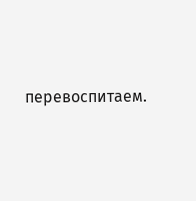перевоспитаем.